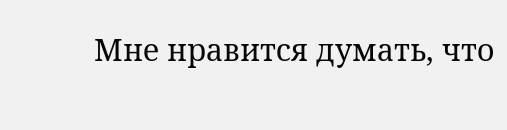Мне нравится думать, что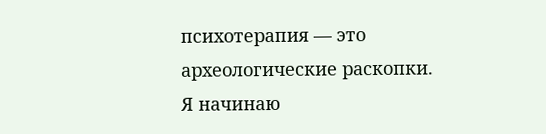психотерапия — это археологические раскопки. Я начинаю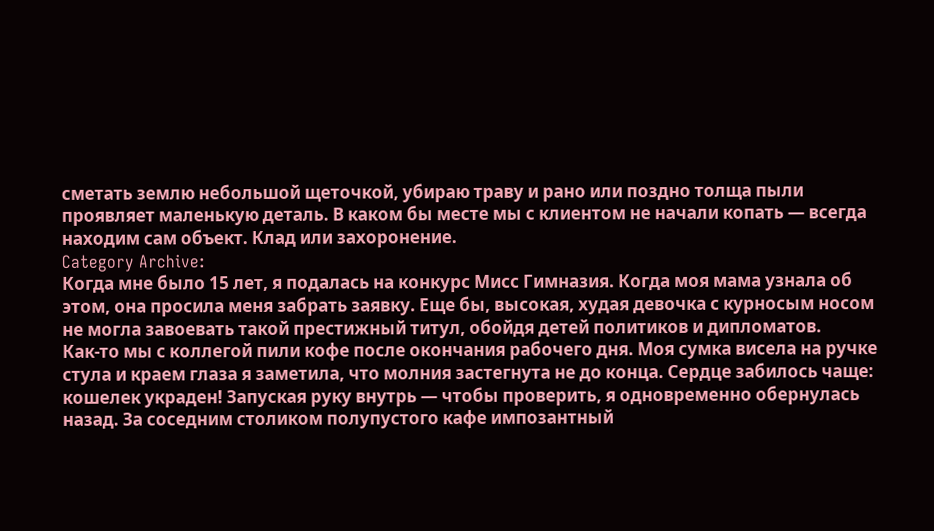сметать землю небольшой щеточкой, убираю траву и рано или поздно толща пыли проявляет маленькую деталь. В каком бы месте мы с клиентом не начали копать — всегда находим сам объект. Клад или захоронение.
Category Archive:
Когда мне было 15 лет, я подалась на конкурс Мисс Гимназия. Когда моя мама узнала об этом, она просила меня забрать заявку. Еще бы, высокая, худая девочка с курносым носом не могла завоевать такой престижный титул, обойдя детей политиков и дипломатов.
Как-то мы с коллегой пили кофе после окончания рабочего дня. Моя сумка висела на ручке стула и краем глаза я заметила, что молния застегнута не до конца. Сердце забилось чаще: кошелек украден! Запуская руку внутрь — чтобы проверить, я одновременно обернулась назад. За соседним столиком полупустого кафе импозантный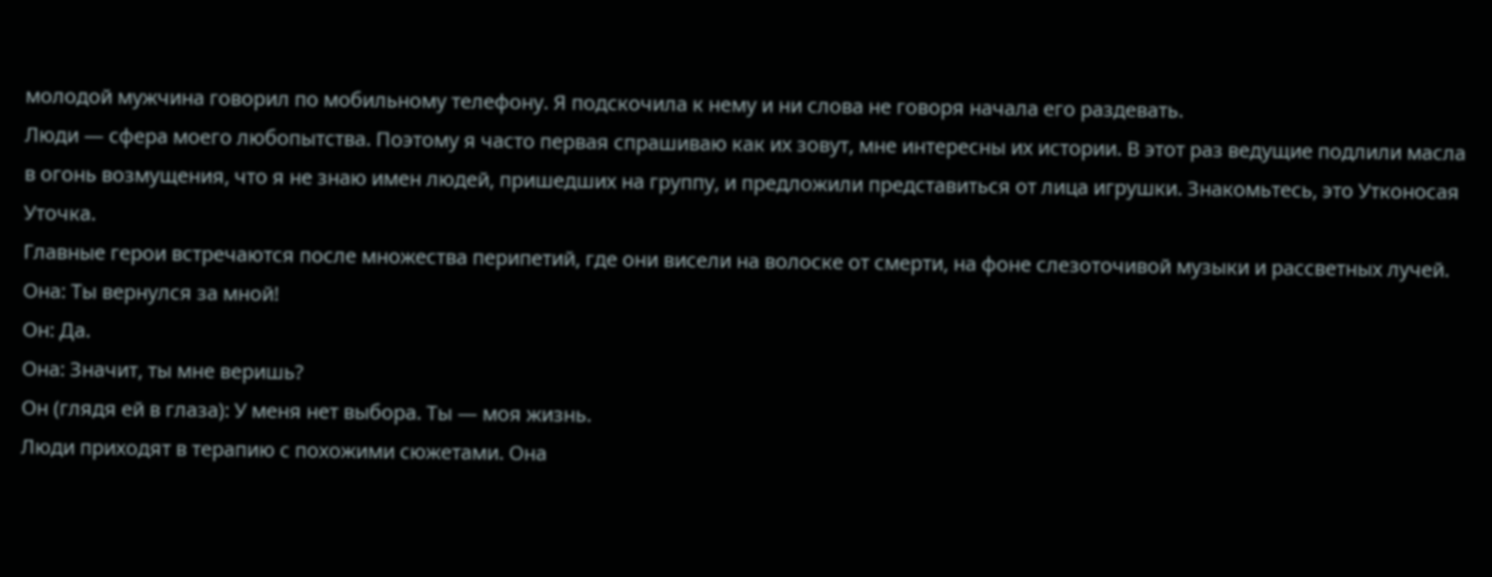молодой мужчина говорил по мобильному телефону. Я подскочила к нему и ни слова не говоря начала его раздевать.
Люди — сфера моего любопытства. Поэтому я часто первая спрашиваю как их зовут, мне интересны их истории. В этот раз ведущие подлили масла в огонь возмущения, что я не знаю имен людей, пришедших на группу, и предложили представиться от лица игрушки. Знакомьтесь, это Утконосая Уточка.
Главные герои встречаются после множества перипетий, где они висели на волоске от смерти, на фоне слезоточивой музыки и рассветных лучей.
Она: Ты вернулся за мной!
Он: Да.
Она: Значит, ты мне веришь?
Он (глядя ей в глаза): У меня нет выбора. Ты — моя жизнь.
Люди приходят в терапию с похожими сюжетами. Она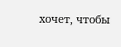хочет, чтобы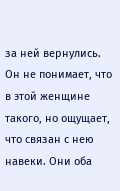за ней вернулись. Он не понимает, что в этой женщине такого, но ощущает, что связан с нею навеки. Они оба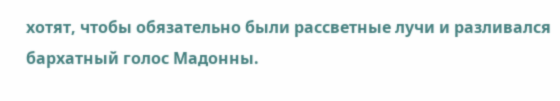хотят, чтобы обязательно были рассветные лучи и разливался бархатный голос Мадонны.